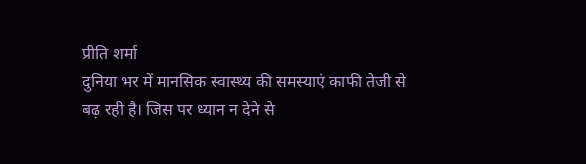प्रीति शर्मा
दुनिया भर में मानसिक स्वास्थ्य की समस्याएं काफी तेजी से बढ़ रही है। जिस पर ध्यान न देने से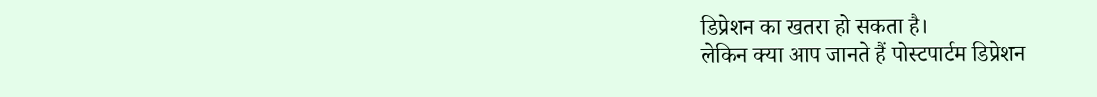डिप्रेशन का खतरा हो सकता है।
लेकिन क्या आप जानते हैं पोस्टपार्टम डिप्रेशन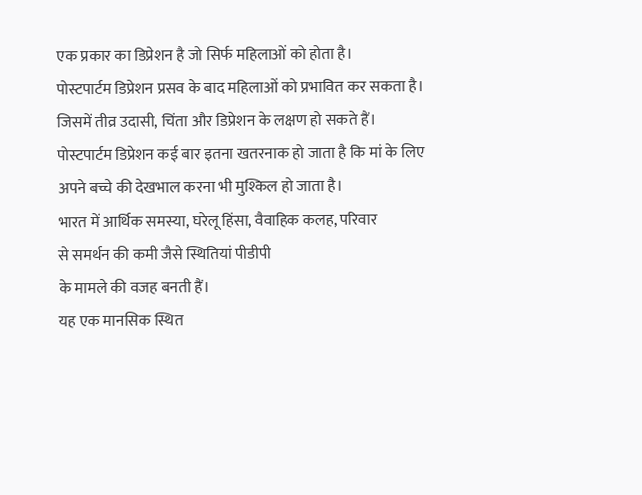एक प्रकार का डिप्रेशन है जो सिर्फ महिलाओं को होता है।
पोस्टपार्टम डिप्रेशन प्रसव के बाद महिलाओं को प्रभावित कर सकता है। जिसमें तीव्र उदासी, चिंता और डिप्रेशन के लक्षण हो सकते हैं।
पोस्टपार्टम डिप्रेशन कई बार इतना खतरनाक हो जाता है कि मां के लिए अपने बच्चे की देखभाल करना भी मुश्किल हो जाता है।
भारत में आर्थिक समस्या, घरेलू हिंसा, वैवाहिक कलह, परिवार
से समर्थन की कमी जैसे स्थितियां पीडीपी
के मामले की वजह बनती हैं।
यह एक मानसिक स्थित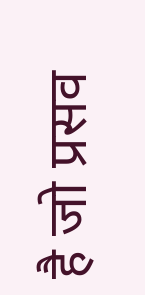है जो प्रसव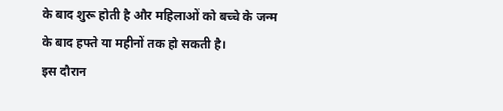के बाद शुरू होती है और महिलाओं को बच्चे के जन्म के बाद हफ्ते या महीनों तक हो सकती है।
इस दौरान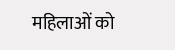महिलाओं को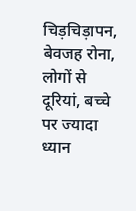चिड़चिड़ापन, बेवजह रोना, लोगों से दूरियां, बच्चे पर ज्यादा ध्यान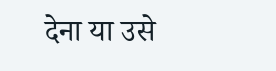देना या उसे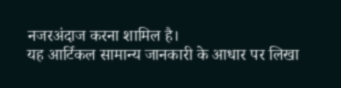नजरअंदाज करना शामिल है।
यह आर्टिकल सामान्य जानकारी के आधार पर लिखा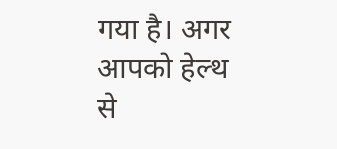गया है। अगर आपको हेल्थ से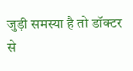जुड़ी समस्या है तो डॉक्टर से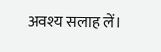अवश्य सलाह लें।